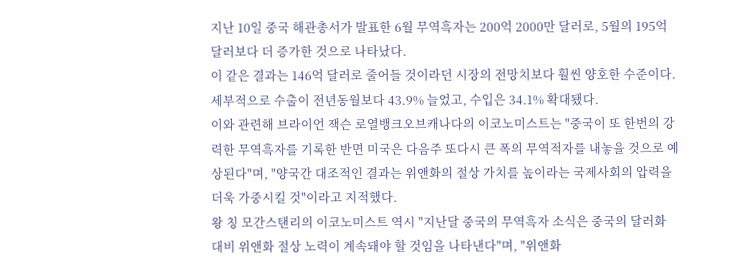지난 10일 중국 해관총서가 발표한 6월 무역흑자는 200억 2000만 달러로, 5월의 195억 달러보다 더 증가한 것으로 나타났다.
이 같은 결과는 146억 달러로 줄어들 것이라던 시장의 전망치보다 훨씬 양호한 수준이다.
세부적으로 수출이 전년동월보다 43.9% 늘었고, 수입은 34.1% 확대됐다.
이와 관련해 브라이언 잭슨 로열뱅크오브캐나다의 이코노미스트는 "중국이 또 한번의 강력한 무역흑자를 기록한 반면 미국은 다음주 또다시 큰 폭의 무역적자를 내놓을 것으로 예상된다"며, "양국간 대조적인 결과는 위앤화의 절상 가치를 높이라는 국제사회의 압력을 더욱 가중시킬 것"이라고 지적했다.
왕 칭 모간스탠리의 이코노미스트 역시 "지난달 중국의 무역흑자 소식은 중국의 달러화 대비 위앤화 절상 노력이 계속돼야 할 것임을 나타낸다"며, "위앤화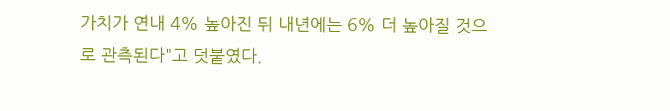가치가 연내 4% 높아진 뒤 내년에는 6% 더 높아질 것으로 관측된다"고 덧붙였다.